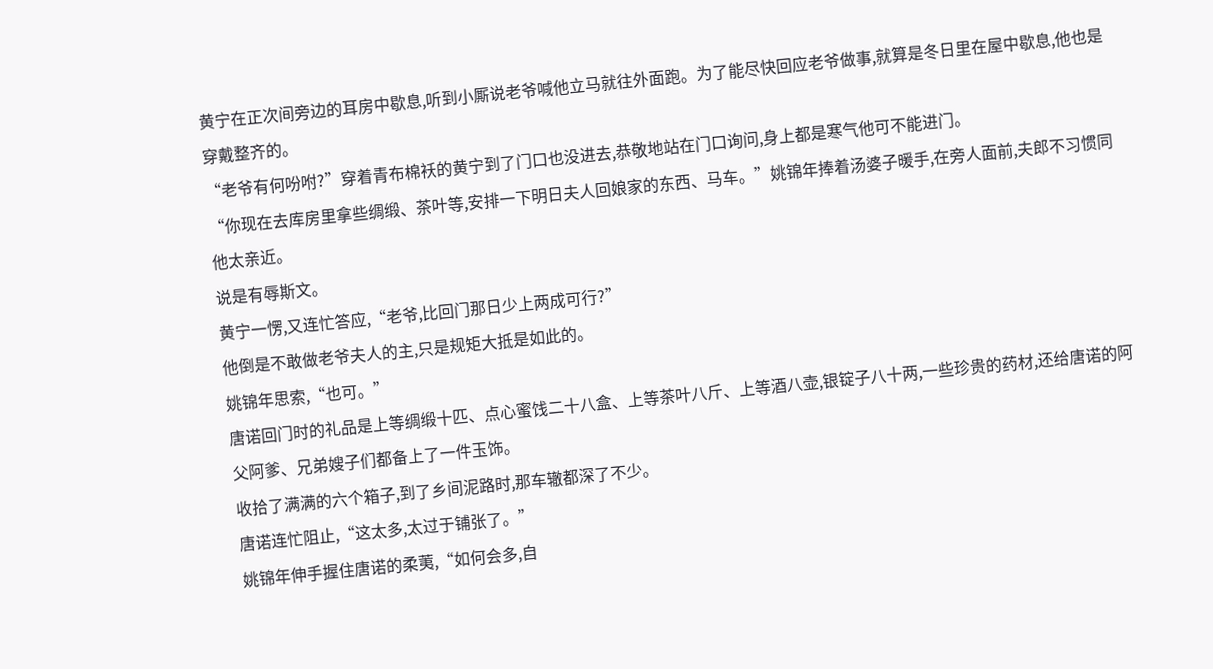黄宁在正次间旁边的耳房中歇息,听到小厮说老爷喊他立马就往外面跑。为了能尽快回应老爷做事,就算是冬日里在屋中歇息,他也是穿戴整齐的。
“老爷有何吩咐?”穿着青布棉袄的黄宁到了门口也没进去,恭敬地站在门口询问,身上都是寒气他可不能进门。
“你现在去库房里拿些绸缎、茶叶等,安排一下明日夫人回娘家的东西、马车。”姚锦年捧着汤婆子暖手,在旁人面前,夫郎不习惯同他太亲近。
说是有辱斯文。
黄宁一愣,又连忙答应,“老爷,比回门那日少上两成可行?”
他倒是不敢做老爷夫人的主,只是规矩大抵是如此的。
姚锦年思索,“也可。”
唐诺回门时的礼品是上等绸缎十匹、点心蜜饯二十八盒、上等茶叶八斤、上等酒八壶,银锭子八十两,一些珍贵的药材,还给唐诺的阿父阿爹、兄弟嫂子们都备上了一件玉饰。
收拾了满满的六个箱子,到了乡间泥路时,那车辙都深了不少。
唐诺连忙阻止,“这太多,太过于铺张了。”
姚锦年伸手握住唐诺的柔荑,“如何会多,自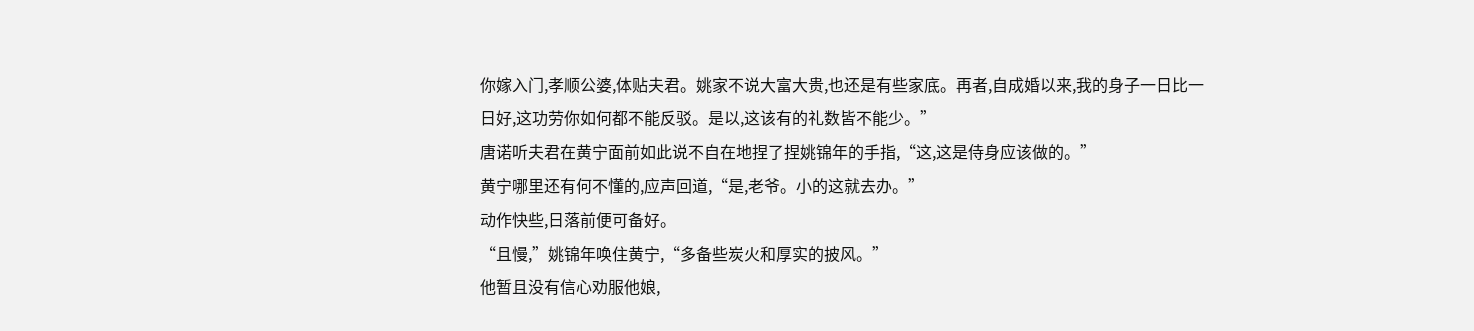你嫁入门,孝顺公婆,体贴夫君。姚家不说大富大贵,也还是有些家底。再者,自成婚以来,我的身子一日比一日好,这功劳你如何都不能反驳。是以,这该有的礼数皆不能少。”
唐诺听夫君在黄宁面前如此说不自在地捏了捏姚锦年的手指,“这,这是侍身应该做的。”
黄宁哪里还有何不懂的,应声回道,“是,老爷。小的这就去办。”
动作快些,日落前便可备好。
“且慢,”姚锦年唤住黄宁,“多备些炭火和厚实的披风。”
他暂且没有信心劝服他娘,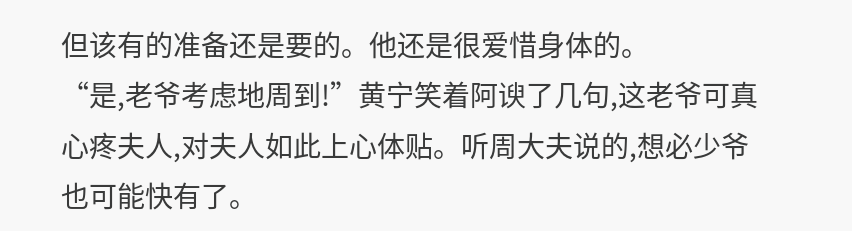但该有的准备还是要的。他还是很爱惜身体的。
“是,老爷考虑地周到!”黄宁笑着阿谀了几句,这老爷可真心疼夫人,对夫人如此上心体贴。听周大夫说的,想必少爷也可能快有了。